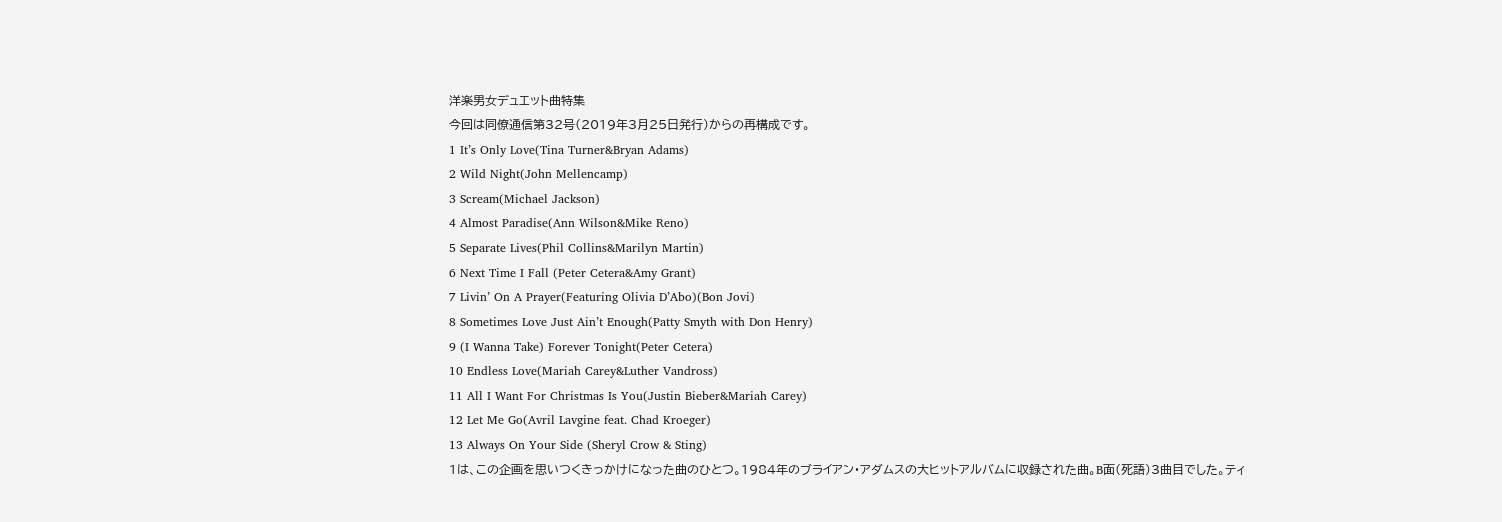洋楽男女デュエット曲特集
今回は同僚通信第32号(2019年3月25日発行)からの再構成です。
1 It’s Only Love(Tina Turner&Bryan Adams)
2 Wild Night(John Mellencamp)
3 Scream(Michael Jackson)
4 Almost Paradise(Ann Wilson&Mike Reno)
5 Separate Lives(Phil Collins&Marilyn Martin)
6 Next Time I Fall (Peter Cetera&Amy Grant)
7 Livin’ On A Prayer(Featuring Olivia D’Abo)(Bon Jovi)
8 Sometimes Love Just Ain’t Enough(Patty Smyth with Don Henry)
9 (I Wanna Take) Forever Tonight(Peter Cetera)
10 Endless Love(Mariah Carey&Luther Vandross)
11 All I Want For Christmas Is You(Justin Bieber&Mariah Carey)
12 Let Me Go(Avril Lavgine feat. Chad Kroeger)
13 Always On Your Side (Sheryl Crow & Sting)
1は、この企画を思いつくきっかけになった曲のひとつ。1984年のブライアン・アダムスの大ヒットアルバムに収録された曲。B面(死語)3曲目でした。ティ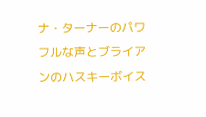ナ・ターナーのパワフルな声とブライアンのハスキーボイス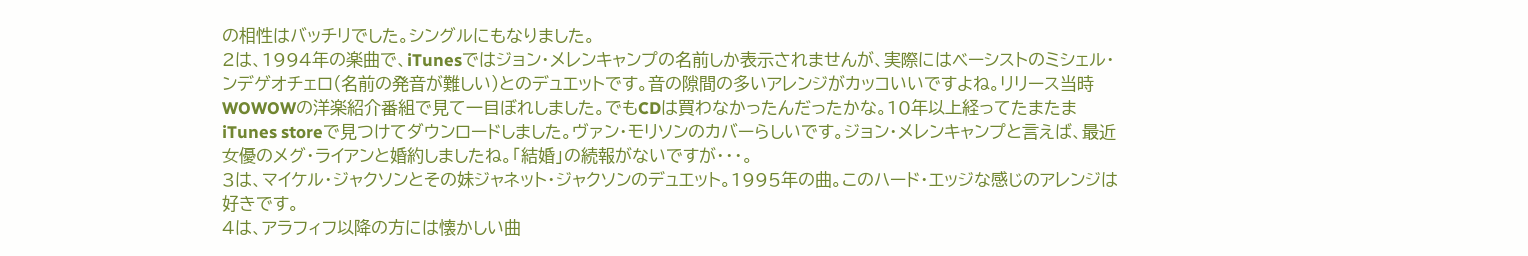の相性はバッチリでした。シングルにもなりました。
2は、1994年の楽曲で、iTunesではジョン・メレンキャンプの名前しか表示されませんが、実際にはベーシストのミシェル・ンデゲオチェロ(名前の発音が難しい)とのデュエットです。音の隙間の多いアレンジがカッコいいですよね。リリース当時WOWOWの洋楽紹介番組で見て一目ぼれしました。でもCDは買わなかったんだったかな。10年以上経ってたまたまiTunes storeで見つけてダウンロードしました。ヴァン・モリソンのカバーらしいです。ジョン・メレンキャンプと言えば、最近女優のメグ・ライアンと婚約しましたね。「結婚」の続報がないですが・・・。
3は、マイケル・ジャクソンとその妹ジャネット・ジャクソンのデュエット。1995年の曲。このハード・エッジな感じのアレンジは好きです。
4は、アラフィフ以降の方には懐かしい曲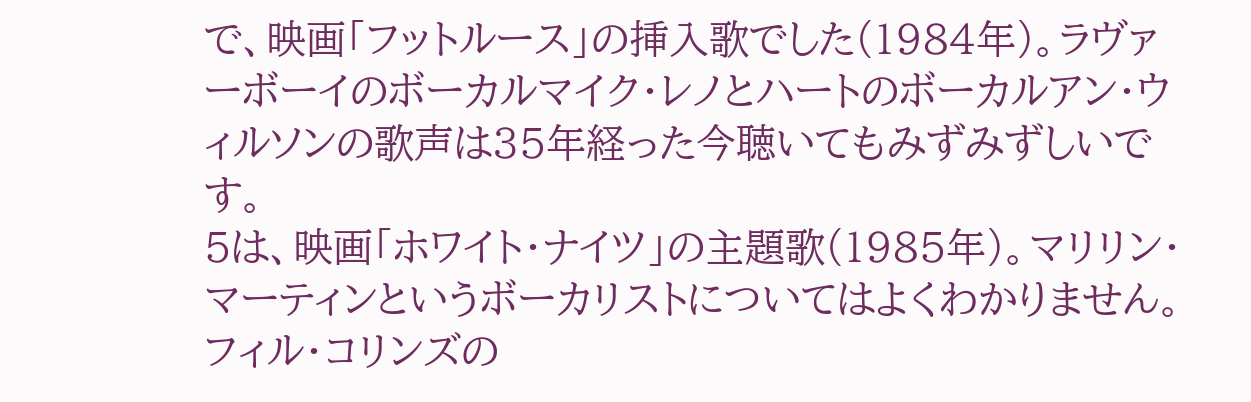で、映画「フットルース」の挿入歌でした(1984年)。ラヴァーボーイのボーカルマイク・レノとハートのボーカルアン・ウィルソンの歌声は35年経った今聴いてもみずみずしいです。
5は、映画「ホワイト・ナイツ」の主題歌(1985年)。マリリン・マーティンというボーカリストについてはよくわかりません。フィル・コリンズの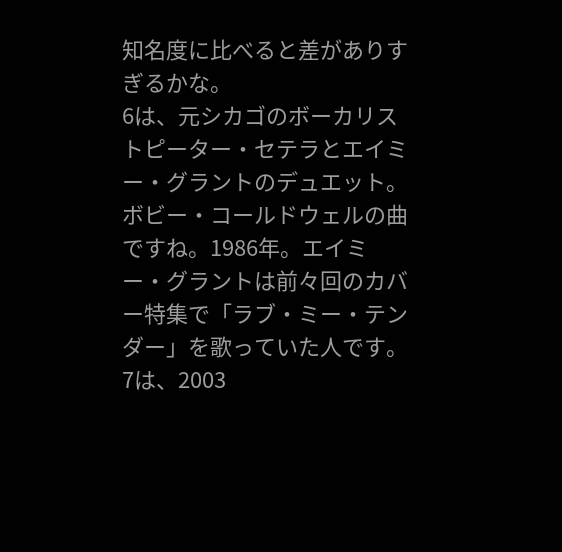知名度に比べると差がありすぎるかな。
6は、元シカゴのボーカリストピーター・セテラとエイミー・グラントのデュエット。ボビー・コールドウェルの曲ですね。1986年。エイミー・グラントは前々回のカバー特集で「ラブ・ミー・テンダー」を歌っていた人です。
7は、2003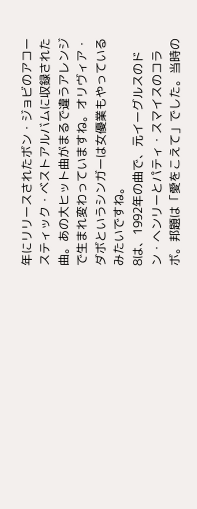年にリリースされたボン・ジョビのアコースティック・ベストアルバムに収録された曲。あの大ヒット曲がまるで違うアレンジで生まれ変わっていますね。オリヴィア・ダボというシンガーは女優業もやっているみたいですね。
8は、1992年の曲で、元イーグルスのドン・ヘンリーとパティ・スマイスのコラボ。邦題は「愛をこえて」でした。当時の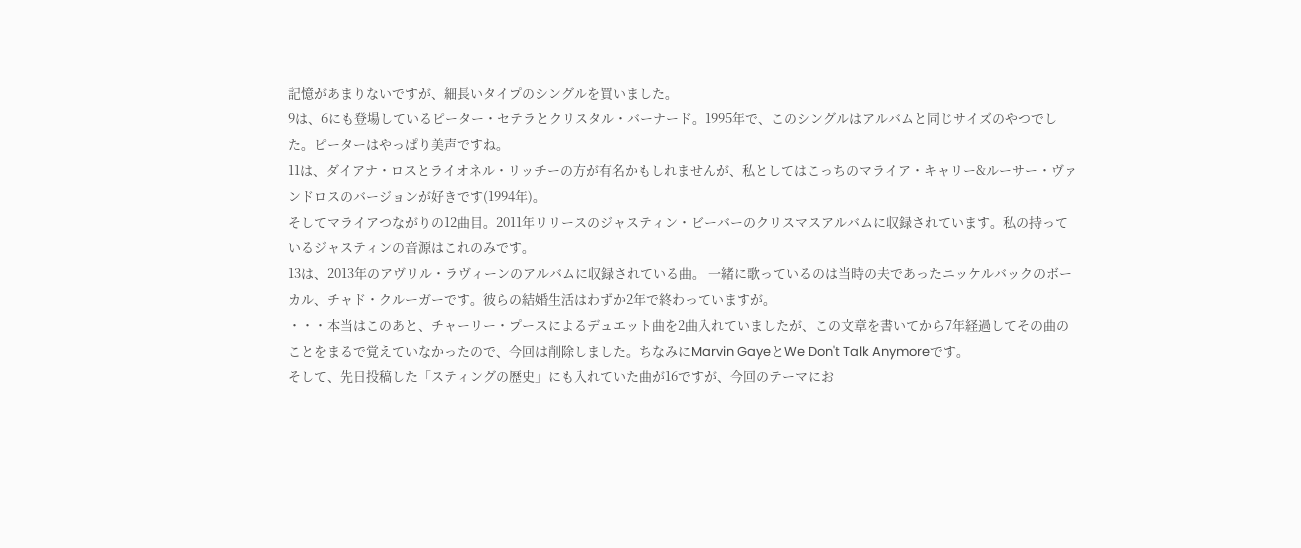記憶があまりないですが、細長いタイプのシングルを買いました。
9は、6にも登場しているピーター・セテラとクリスタル・バーナード。1995年で、このシングルはアルバムと同じサイズのやつでした。ピーターはやっぱり美声ですね。
11は、ダイアナ・ロスとライオネル・リッチーの方が有名かもしれませんが、私としてはこっちのマライア・キャリー&ルーサー・ヴァンドロスのバージョンが好きです(1994年)。
そしてマライアつながりの12曲目。2011年リリースのジャスティン・ビーバーのクリスマスアルバムに収録されています。私の持っているジャスティンの音源はこれのみです。
13は、2013年のアヴリル・ラヴィーンのアルバムに収録されている曲。 一緒に歌っているのは当時の夫であったニッケルバックのボーカル、チャド・クルーガーです。彼らの結婚生活はわずか2年で終わっていますが。
・・・本当はこのあと、チャーリー・プースによるデュエット曲を2曲入れていましたが、この文章を書いてから7年経過してその曲のことをまるで覚えていなかったので、今回は削除しました。ちなみにMarvin GayeとWe Don't Talk Anymoreです。
そして、先日投稿した「スティングの歴史」にも入れていた曲が16ですが、今回のテーマにお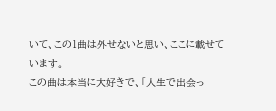いて、この1曲は外せないと思い、ここに載せています。
この曲は本当に大好きで、「人生で出会っ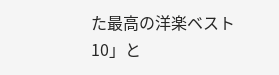た最高の洋楽ベスト10」と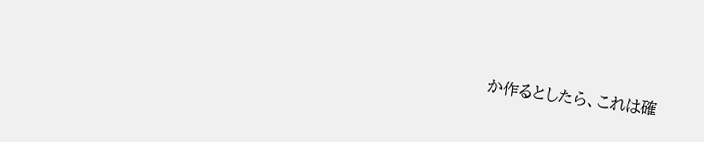か作るとしたら、これは確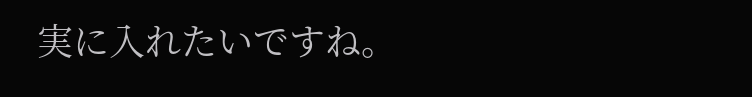実に入れたいですね。